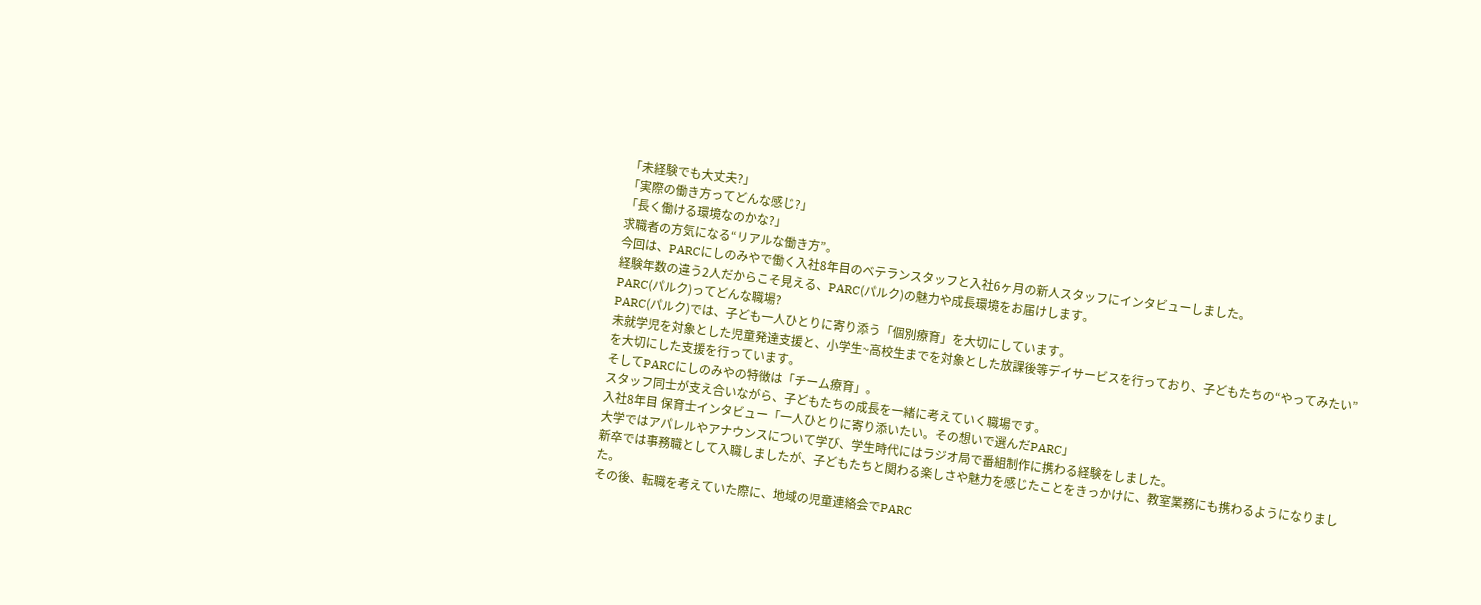「未経験でも大丈夫?」
「実際の働き方ってどんな感じ?」
「長く働ける環境なのかな?」
求職者の方気になる“リアルな働き方”。
今回は、PARCにしのみやで働く入社8年目のベテランスタッフと入社6ヶ月の新人スタッフにインタビューしました。
経験年数の違う2人だからこそ見える、PARC(パルク)の魅力や成長環境をお届けします。
PARC(パルク)ってどんな職場?
PARC(パルク)では、子ども一人ひとりに寄り添う「個別療育」を大切にしています。
未就学児を対象とした児童発達支援と、小学生~高校生までを対象とした放課後等デイサービスを行っており、子どもたちの“やってみたい”を大切にした支援を行っています。
そしてPARCにしのみやの特徴は「チーム療育」。
スタッフ同士が支え合いながら、子どもたちの成長を一緒に考えていく職場です。
入社8年目 保育士インタビュー「一人ひとりに寄り添いたい。その想いで選んだPARC」
大学ではアパレルやアナウンスについて学び、学生時代にはラジオ局で番組制作に携わる経験をしました。
新卒では事務職として入職しましたが、子どもたちと関わる楽しさや魅力を感じたことをきっかけに、教室業務にも携わるようになりました。
その後、転職を考えていた際に、地域の児童連絡会でPARC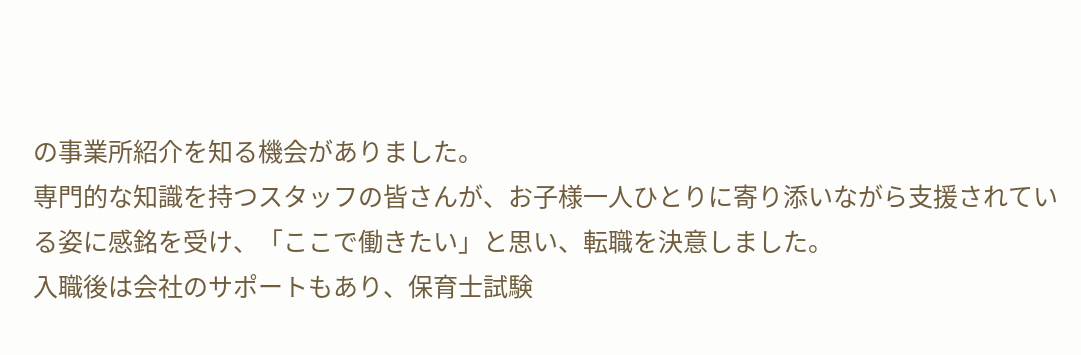の事業所紹介を知る機会がありました。
専門的な知識を持つスタッフの皆さんが、お子様一人ひとりに寄り添いながら支援されている姿に感銘を受け、「ここで働きたい」と思い、転職を決意しました。
入職後は会社のサポートもあり、保育士試験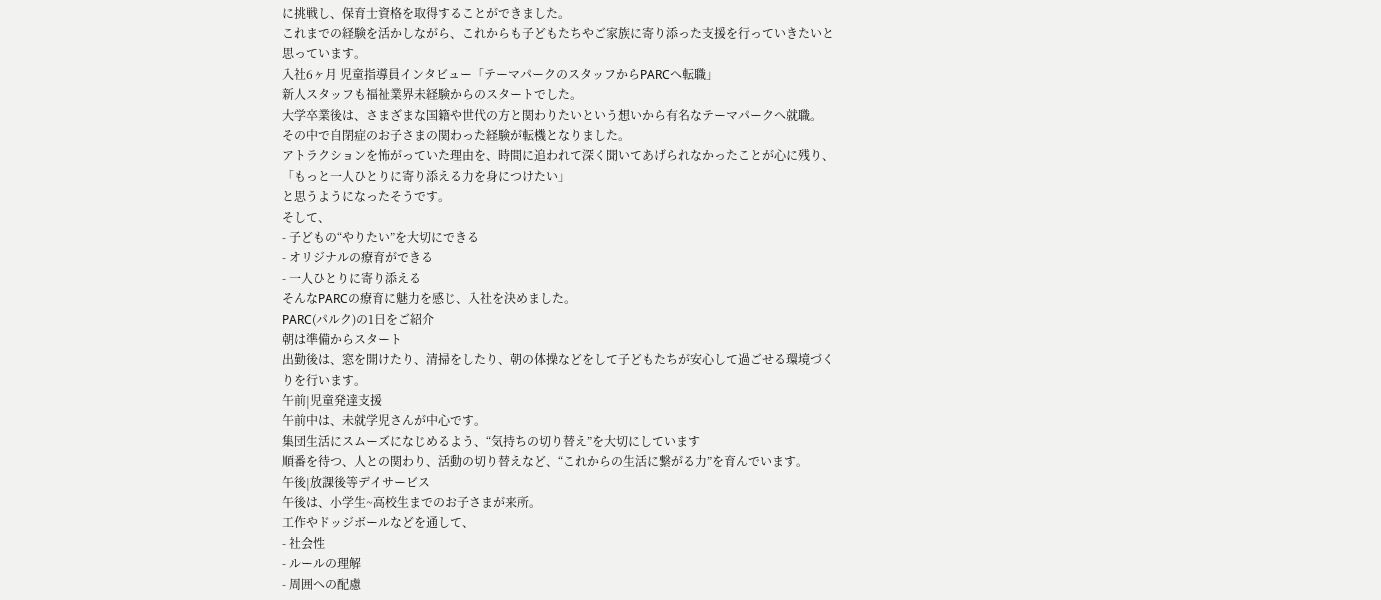に挑戦し、保育士資格を取得することができました。
これまでの経験を活かしながら、これからも子どもたちやご家族に寄り添った支援を行っていきたいと思っています。
入社6ヶ月 児童指導員インタビュー「テーマパークのスタッフからPARCへ転職」
新人スタッフも福祉業界未経験からのスタートでした。
大学卒業後は、さまざまな国籍や世代の方と関わりたいという想いから有名なテーマパークへ就職。
その中で自閉症のお子さまの関わった経験が転機となりました。
アトラクションを怖がっていた理由を、時間に追われて深く聞いてあげられなかったことが心に残り、
「もっと一人ひとりに寄り添える力を身につけたい」
と思うようになったそうです。
そして、
- 子どもの“やりたい”を大切にできる
- オリジナルの療育ができる
- 一人ひとりに寄り添える
そんなPARCの療育に魅力を感じ、入社を決めました。
PARC(パルク)の1日をご紹介
朝は準備からスタート
出勤後は、窓を開けたり、清掃をしたり、朝の体操などをして子どもたちが安心して過ごせる環境づくりを行います。
午前|児童発達支援
午前中は、未就学児さんが中心です。
集団生活にスムーズになじめるよう、“気持ちの切り替え”を大切にしています
順番を待つ、人との関わり、活動の切り替えなど、“これからの生活に繋がる力”を育んでいます。
午後|放課後等デイサービス
午後は、小学生~高校生までのお子さまが来所。
工作やドッジボールなどを通して、
- 社会性
- ルールの理解
- 周囲への配慮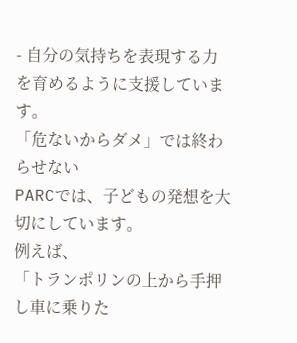- 自分の気持ちを表現する力
を育めるように支援しています。
「危ないからダメ」では終わらせない
PARCでは、子どもの発想を大切にしています。
例えば、
「トランポリンの上から手押し車に乗りた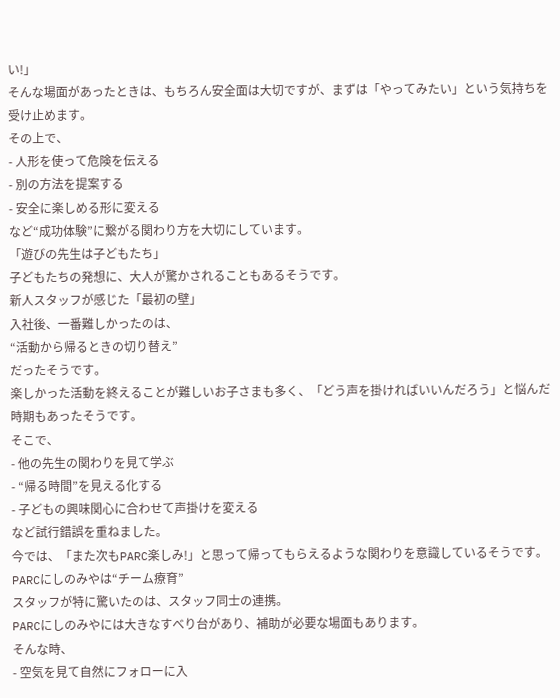い!」
そんな場面があったときは、もちろん安全面は大切ですが、まずは「やってみたい」という気持ちを受け止めます。
その上で、
- 人形を使って危険を伝える
- 別の方法を提案する
- 安全に楽しめる形に変える
など“成功体験”に繋がる関わり方を大切にしています。
「遊びの先生は子どもたち」
子どもたちの発想に、大人が驚かされることもあるそうです。
新人スタッフが感じた「最初の壁」
入社後、一番難しかったのは、
“活動から帰るときの切り替え”
だったそうです。
楽しかった活動を終えることが難しいお子さまも多く、「どう声を掛ければいいんだろう」と悩んだ時期もあったそうです。
そこで、
- 他の先生の関わりを見て学ぶ
- “帰る時間”を見える化する
- 子どもの興味関心に合わせて声掛けを変える
など試行錯誤を重ねました。
今では、「また次もPARC楽しみ!」と思って帰ってもらえるような関わりを意識しているそうです。
PARCにしのみやは“チーム療育”
スタッフが特に驚いたのは、スタッフ同士の連携。
PARCにしのみやには大きなすべり台があり、補助が必要な場面もあります。
そんな時、
- 空気を見て自然にフォローに入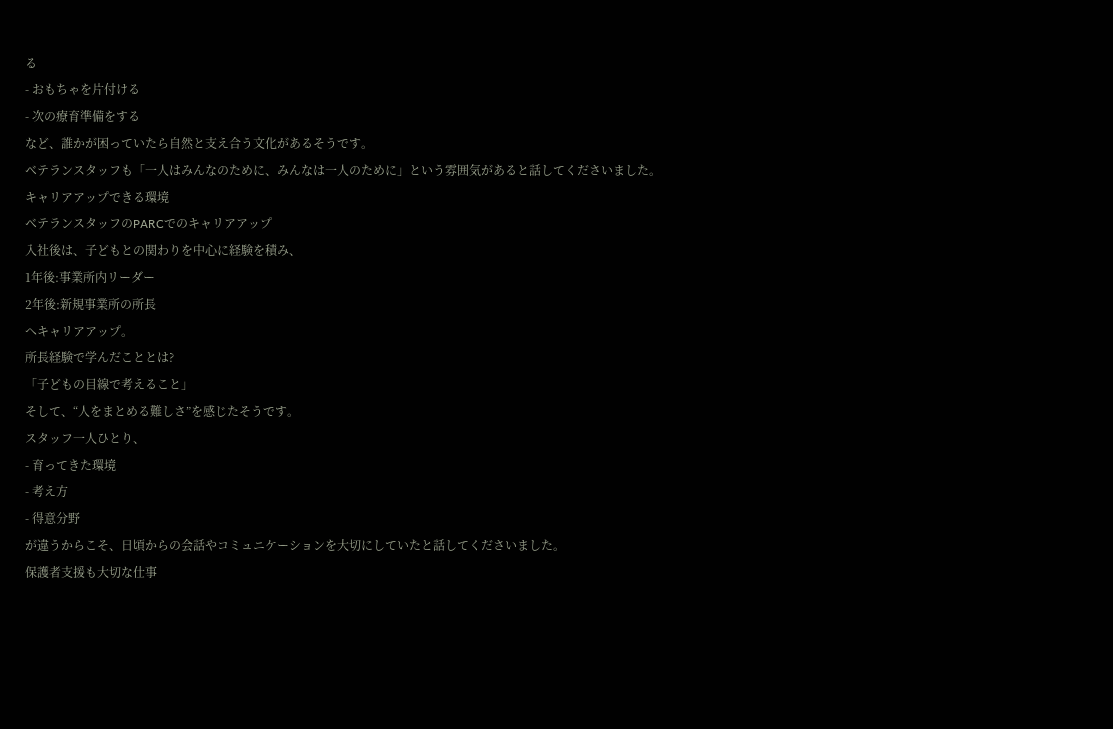る
- おもちゃを片付ける
- 次の療育準備をする
など、誰かが困っていたら自然と支え合う文化があるそうです。
ベテランスタッフも「一人はみんなのために、みんなは一人のために」という雰囲気があると話してくださいました。
キャリアアップできる環境
ベテランスタッフのPARCでのキャリアアップ
入社後は、子どもとの関わりを中心に経験を積み、
1年後:事業所内リーダー
2年後:新規事業所の所長
へキャリアアップ。
所長経験で学んだこととは?
「子どもの目線で考えること」
そして、“人をまとめる難しさ”を感じたそうです。
スタッフ一人ひとり、
- 育ってきた環境
- 考え方
- 得意分野
が違うからこそ、日頃からの会話やコミュニケーションを大切にしていたと話してくださいました。
保護者支援も大切な仕事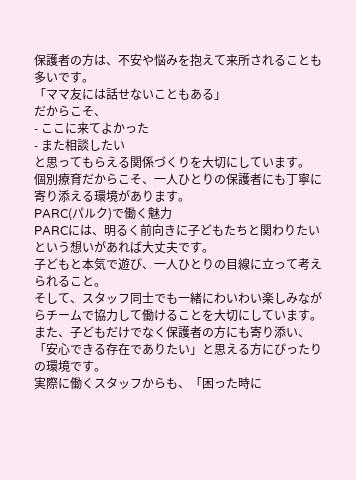保護者の方は、不安や悩みを抱えて来所されることも多いです。
「ママ友には話せないこともある」
だからこそ、
- ここに来てよかった
- また相談したい
と思ってもらえる関係づくりを大切にしています。
個別療育だからこそ、一人ひとりの保護者にも丁寧に寄り添える環境があります。
PARC(パルク)で働く魅力
PARCには、明るく前向きに子どもたちと関わりたいという想いがあれば大丈夫です。
子どもと本気で遊び、一人ひとりの目線に立って考えられること。
そして、スタッフ同士でも一緒にわいわい楽しみながらチームで協力して働けることを大切にしています。
また、子どもだけでなく保護者の方にも寄り添い、「安心できる存在でありたい」と思える方にぴったりの環境です。
実際に働くスタッフからも、「困った時に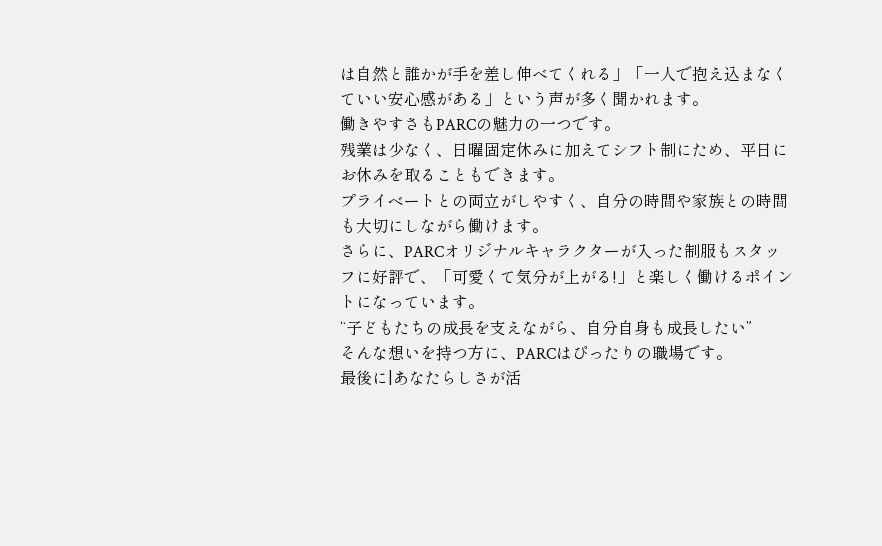は自然と誰かが手を差し伸べてくれる」「一人で抱え込まなくていい安心感がある」という声が多く聞かれます。
働きやすさもPARCの魅力の一つです。
残業は少なく、日曜固定休みに加えてシフト制にため、平日にお休みを取ることもできます。
プライベートとの両立がしやすく、自分の時間や家族との時間も大切にしながら働けます。
さらに、PARCオリジナルキャラクターが入った制服もスタッフに好評で、「可愛くて気分が上がる!」と楽しく働けるポイントになっています。
“子どもたちの成長を支えながら、自分自身も成長したい”
そんな想いを持つ方に、PARCはぴったりの職場です。
最後に|あなたらしさが活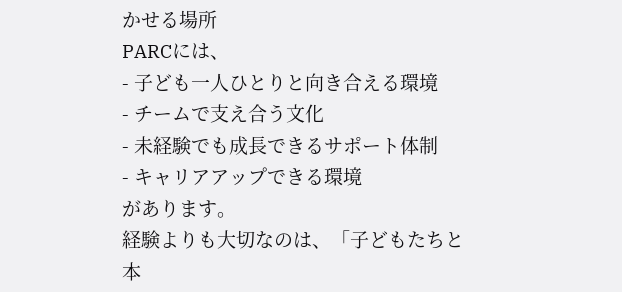かせる場所
PARCには、
- 子ども一人ひとりと向き合える環境
- チームで支え合う文化
- 未経験でも成長できるサポート体制
- キャリアアップできる環境
があります。
経験よりも大切なのは、「子どもたちと本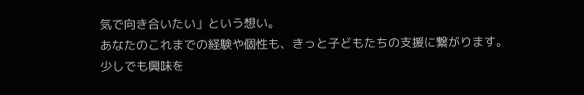気で向き合いたい」という想い。
あなたのこれまでの経験や個性も、きっと子どもたちの支援に繋がります。
少しでも興味を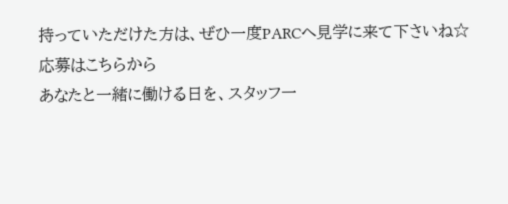持っていただけた方は、ぜひ一度PARCへ見学に来て下さいね☆
応募はこちらから
あなたと一緒に働ける日を、スタッフ一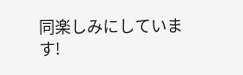同楽しみにしています!